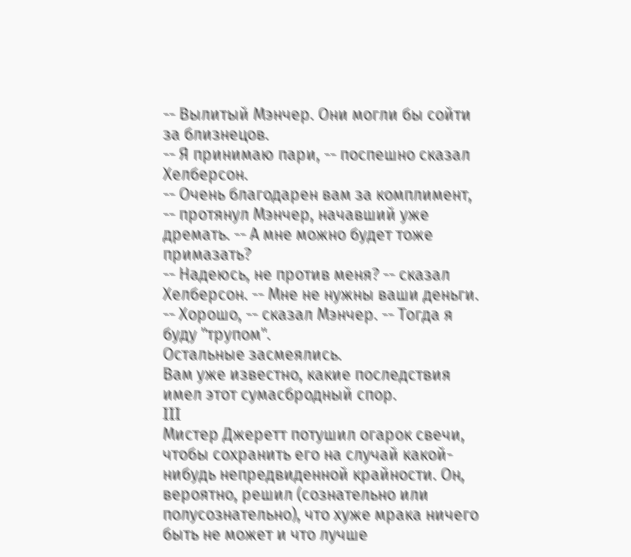-- Вылитый Мэнчер. Они могли бы сойти за близнецов.
-- Я принимаю пари, -- поспешно сказал Хелберсон.
-- Очень благодарен вам за комплимент, -- протянул Мэнчер, начавший уже дремать. -- А мне можно будет тоже примазать?
-- Надеюсь, не против меня? -- сказал Хелберсон. -- Мне не нужны ваши деньги.
-- Хорошо, -- сказал Мэнчер. -- Тогда я буду "трупом".
Остальные засмеялись.
Вам уже известно, какие последствия имел этот сумасбродный спор.
III
Мистер Джеретт потушил огарок свечи, чтобы сохранить его на случай какой-нибудь непредвиденной крайности. Он, вероятно, решил (сознательно или полусознательно), что хуже мрака ничего быть не может и что лучше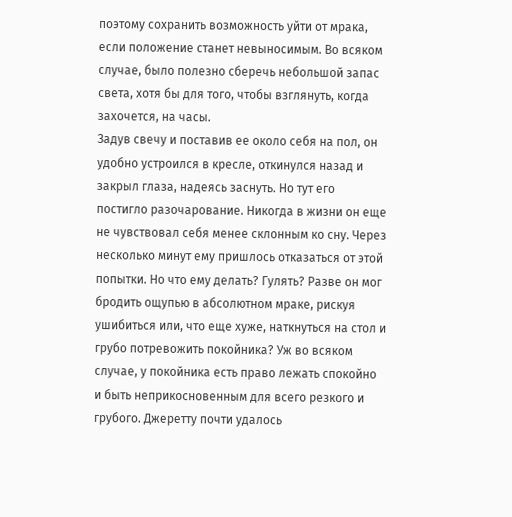поэтому сохранить возможность уйти от мрака, если положение станет невыносимым. Во всяком случае, было полезно сберечь небольшой запас света, хотя бы для того, чтобы взглянуть, когда захочется, на часы.
Задув свечу и поставив ее около себя на пол, он удобно устроился в кресле, откинулся назад и закрыл глаза, надеясь заснуть. Но тут его постигло разочарование. Никогда в жизни он еще не чувствовал себя менее склонным ко сну. Через несколько минут ему пришлось отказаться от этой попытки. Но что ему делать? Гулять? Разве он мог бродить ощупью в абсолютном мраке, рискуя ушибиться или, что еще хуже, наткнуться на стол и грубо потревожить покойника? Уж во всяком случае, у покойника есть право лежать спокойно и быть неприкосновенным для всего резкого и грубого. Джеретту почти удалось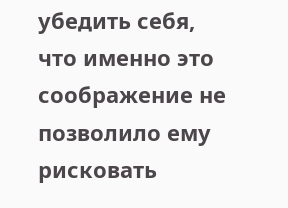убедить себя, что именно это соображение не позволило ему рисковать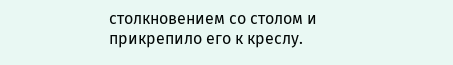столкновением со столом и прикрепило его к креслу.